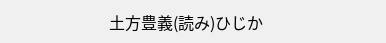土方豊義(読み)ひじか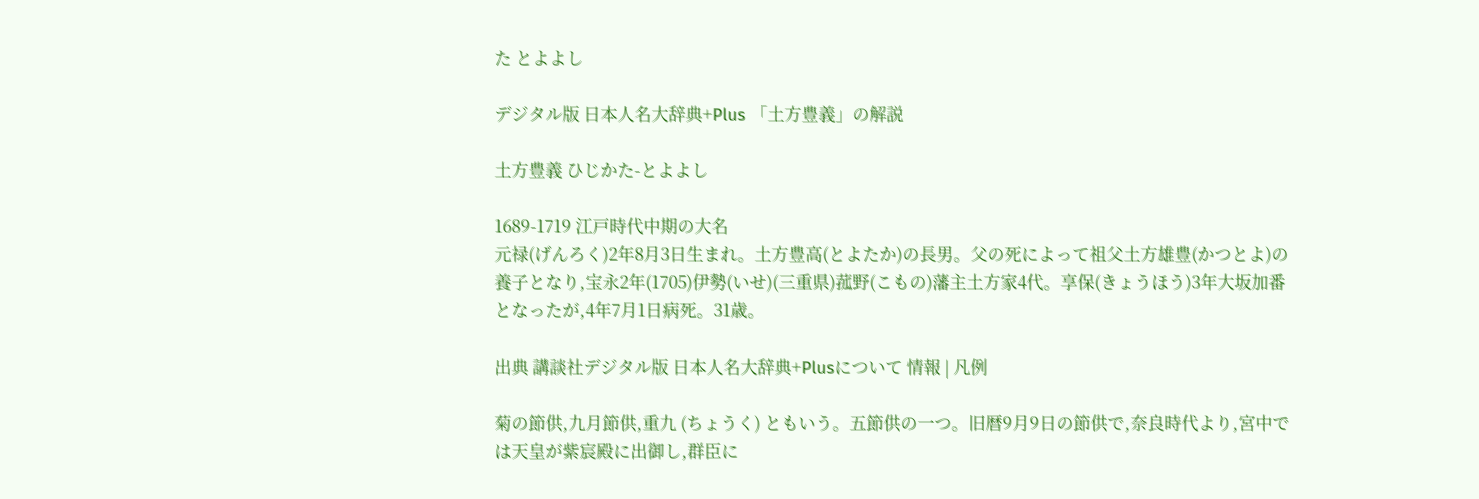た とよよし

デジタル版 日本人名大辞典+Plus 「土方豊義」の解説

土方豊義 ひじかた-とよよし

1689-1719 江戸時代中期の大名
元禄(げんろく)2年8月3日生まれ。土方豊高(とよたか)の長男。父の死によって祖父土方雄豊(かつとよ)の養子となり,宝永2年(1705)伊勢(いせ)(三重県)菰野(こもの)藩主土方家4代。享保(きょうほう)3年大坂加番となったが,4年7月1日病死。31歳。

出典 講談社デジタル版 日本人名大辞典+Plusについて 情報 | 凡例

菊の節供,九月節供,重九 (ちょうく) ともいう。五節供の一つ。旧暦9月9日の節供で,奈良時代より,宮中では天皇が紫宸殿に出御し,群臣に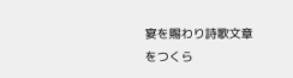宴を賜わり詩歌文章をつくら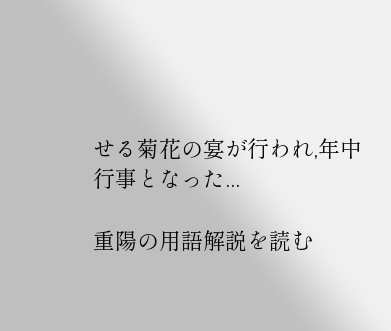せる菊花の宴が行われ,年中行事となった...

重陽の用語解説を読む